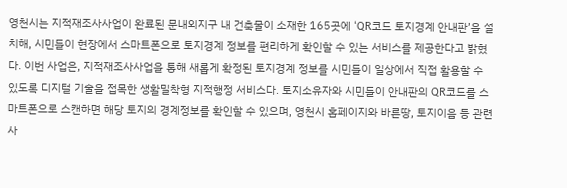영천시는 지적재조사사업이 완료된 문내외지구 내 건축물이 소재한 165곳에 ‘QR코드 토지경계 안내판’을 설치해, 시민들이 현장에서 스마트폰으로 토지경계 정보를 편리하게 확인할 수 있는 서비스를 제공한다고 밝혔다. 이번 사업은, 지적재조사사업을 통해 새롭게 확정된 토지경계 정보를 시민들이 일상에서 직접 활용할 수 있도록 디지털 기술을 접목한 생활밀착형 지적행정 서비스다. 토지소유자와 시민들이 안내판의 QR코드를 스마트폰으로 스캔하면 해당 토지의 경계정보를 확인할 수 있으며, 영천시 홈페이지와 바른땅, 토지이음 등 관련 사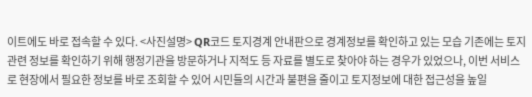이트에도 바로 접속할 수 있다. <사진설명> QR코드 토지경계 안내판으로 경계정보를 확인하고 있는 모습 기존에는 토지 관련 정보를 확인하기 위해 행정기관을 방문하거나 지적도 등 자료를 별도로 찾아야 하는 경우가 있었으나, 이번 서비스로 현장에서 필요한 정보를 바로 조회할 수 있어 시민들의 시간과 불편을 줄이고 토지정보에 대한 접근성을 높일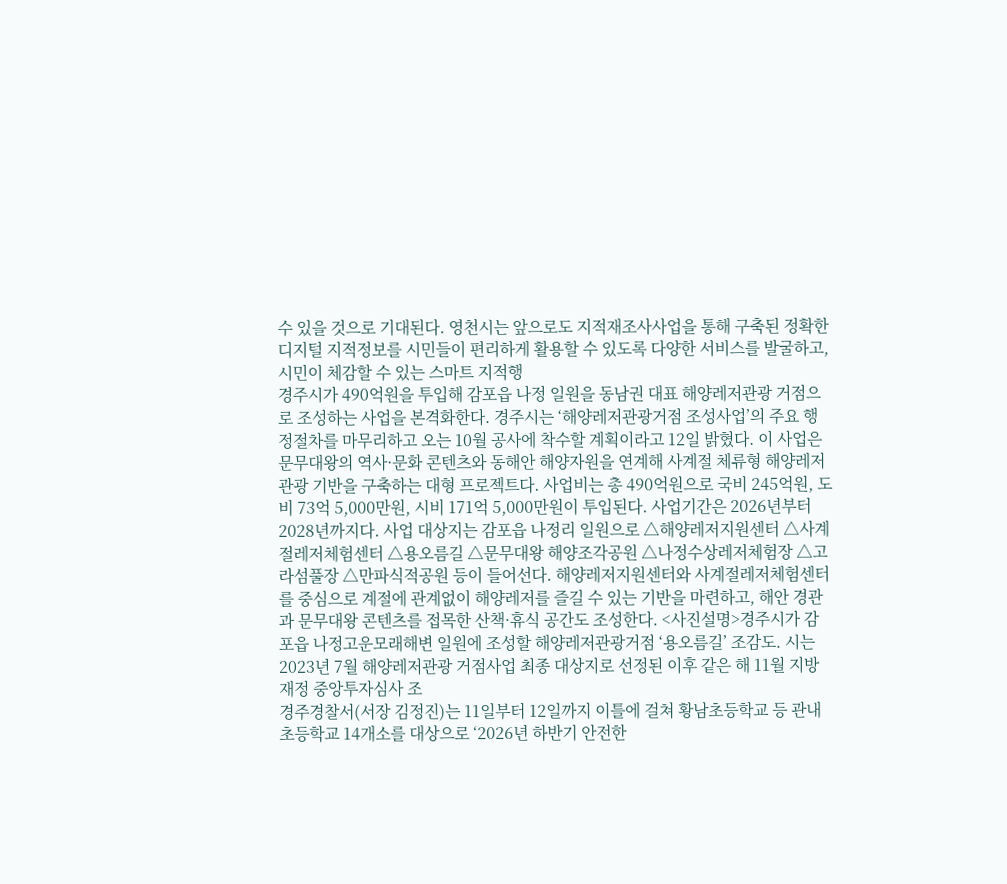수 있을 것으로 기대된다. 영천시는 앞으로도 지적재조사사업을 통해 구축된 정확한 디지털 지적정보를 시민들이 편리하게 활용할 수 있도록 다양한 서비스를 발굴하고, 시민이 체감할 수 있는 스마트 지적행
경주시가 490억원을 투입해 감포읍 나정 일원을 동남권 대표 해양레저관광 거점으로 조성하는 사업을 본격화한다. 경주시는 ‘해양레저관광거점 조성사업’의 주요 행정절차를 마무리하고 오는 10월 공사에 착수할 계획이라고 12일 밝혔다. 이 사업은 문무대왕의 역사·문화 콘텐츠와 동해안 해양자원을 연계해 사계절 체류형 해양레저관광 기반을 구축하는 대형 프로젝트다. 사업비는 총 490억원으로 국비 245억원, 도비 73억 5,000만원, 시비 171억 5,000만원이 투입된다. 사업기간은 2026년부터 2028년까지다. 사업 대상지는 감포읍 나정리 일원으로 △해양레저지원센터 △사계절레저체험센터 △용오름길 △문무대왕 해양조각공원 △나정수상레저체험장 △고라섬풀장 △만파식적공원 등이 들어선다. 해양레저지원센터와 사계절레저체험센터를 중심으로 계절에 관계없이 해양레저를 즐길 수 있는 기반을 마련하고, 해안 경관과 문무대왕 콘텐츠를 접목한 산책·휴식 공간도 조성한다. <사진설명>경주시가 감포읍 나정고운모래해변 일원에 조성할 해양레저관광거점 ‘용오름길’ 조감도. 시는 2023년 7월 해양레저관광 거점사업 최종 대상지로 선정된 이후 같은 해 11월 지방재정 중앙투자심사 조
경주경찰서(서장 김정진)는 11일부터 12일까지 이틀에 걸쳐 황남초등학교 등 관내 초등학교 14개소를 대상으로 ‘2026년 하반기 안전한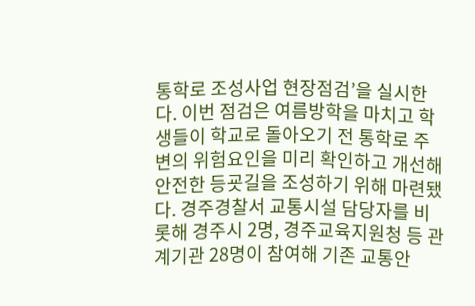통학로 조성사업 현장점검’을 실시한다. 이번 점검은 여름방학을 마치고 학생들이 학교로 돌아오기 전 통학로 주변의 위험요인을 미리 확인하고 개선해 안전한 등굣길을 조성하기 위해 마련됐다. 경주경찰서 교통시설 담당자를 비롯해 경주시 2명, 경주교육지원청 등 관계기관 28명이 참여해 기존 교통안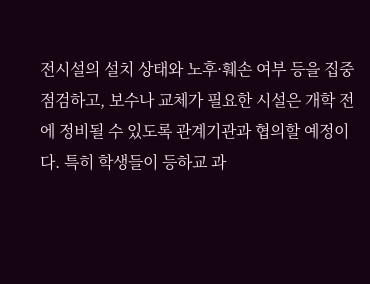전시설의 설치 상태와 노후·훼손 여부 등을 집중 점검하고, 보수나 교체가 필요한 시설은 개학 전에 정비될 수 있도록 관계기관과 협의할 예정이다. 특히 학생들이 등하교 과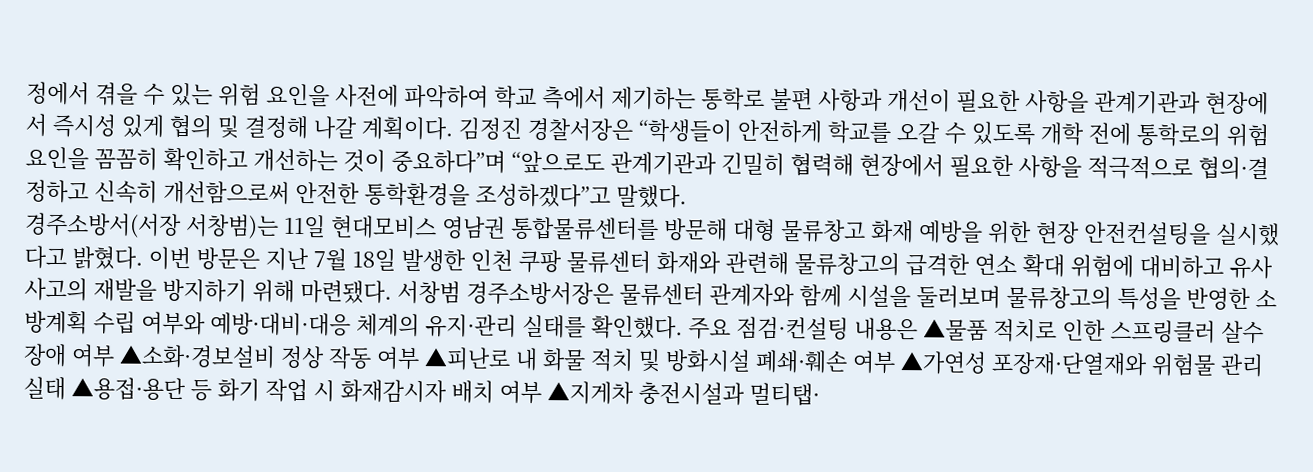정에서 겪을 수 있는 위험 요인을 사전에 파악하여 학교 측에서 제기하는 통학로 불편 사항과 개선이 필요한 사항을 관계기관과 현장에서 즉시성 있게 협의 및 결정해 나갈 계획이다. 김정진 경찰서장은 “학생들이 안전하게 학교를 오갈 수 있도록 개학 전에 통학로의 위험 요인을 꼼꼼히 확인하고 개선하는 것이 중요하다”며 “앞으로도 관계기관과 긴밀히 협력해 현장에서 필요한 사항을 적극적으로 협의·결정하고 신속히 개선함으로써 안전한 통학환경을 조성하겠다”고 말했다.
경주소방서(서장 서창범)는 11일 현대모비스 영남권 통합물류센터를 방문해 대형 물류창고 화재 예방을 위한 현장 안전컨설팅을 실시했다고 밝혔다. 이번 방문은 지난 7월 18일 발생한 인천 쿠팡 물류센터 화재와 관련해 물류창고의 급격한 연소 확대 위험에 대비하고 유사 사고의 재발을 방지하기 위해 마련됐다. 서창범 경주소방서장은 물류센터 관계자와 함께 시설을 둘러보며 물류창고의 특성을 반영한 소방계획 수립 여부와 예방·대비·대응 체계의 유지·관리 실태를 확인했다. 주요 점검·컨설팅 내용은 ▲물품 적치로 인한 스프링클러 살수 장애 여부 ▲소화·경보설비 정상 작동 여부 ▲피난로 내 화물 적치 및 방화시설 폐쇄·훼손 여부 ▲가연성 포장재·단열재와 위험물 관리 실태 ▲용접·용단 등 화기 작업 시 화재감시자 배치 여부 ▲지게차 충전시설과 멀티탭·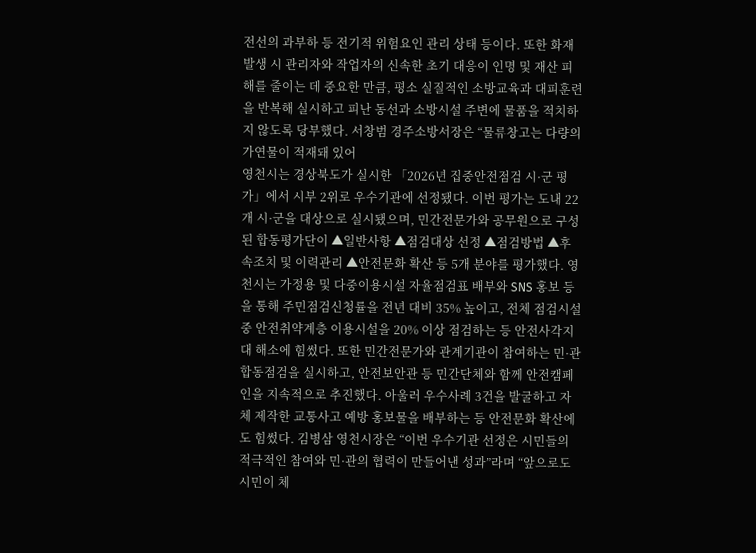전선의 과부하 등 전기적 위험요인 관리 상태 등이다. 또한 화재 발생 시 관리자와 작업자의 신속한 초기 대응이 인명 및 재산 피해를 줄이는 데 중요한 만큼, 평소 실질적인 소방교육과 대피훈련을 반복해 실시하고 피난 동선과 소방시설 주변에 물품을 적치하지 않도록 당부했다. 서창범 경주소방서장은 “물류창고는 다량의 가연물이 적재돼 있어
영천시는 경상북도가 실시한 「2026년 집중안전점검 시·군 평가」에서 시부 2위로 우수기관에 선정됐다. 이번 평가는 도내 22개 시·군을 대상으로 실시됐으며, 민간전문가와 공무원으로 구성된 합동평가단이 ▲일반사항 ▲점검대상 선정 ▲점검방법 ▲후속조치 및 이력관리 ▲안전문화 확산 등 5개 분야를 평가했다. 영천시는 가정용 및 다중이용시설 자율점검표 배부와 SNS 홍보 등을 통해 주민점검신청률을 전년 대비 35% 높이고, 전체 점검시설 중 안전취약계층 이용시설을 20% 이상 점검하는 등 안전사각지대 해소에 힘썼다. 또한 민간전문가와 관계기관이 참여하는 민·관 합동점검을 실시하고, 안전보안관 등 민간단체와 함께 안전캠페인을 지속적으로 추진했다. 아울러 우수사례 3건을 발굴하고 자체 제작한 교통사고 예방 홍보물을 배부하는 등 안전문화 확산에도 힘썼다. 김병삼 영천시장은 “이번 우수기관 선정은 시민들의 적극적인 참여와 민·관의 협력이 만들어낸 성과”라며 “앞으로도 시민이 체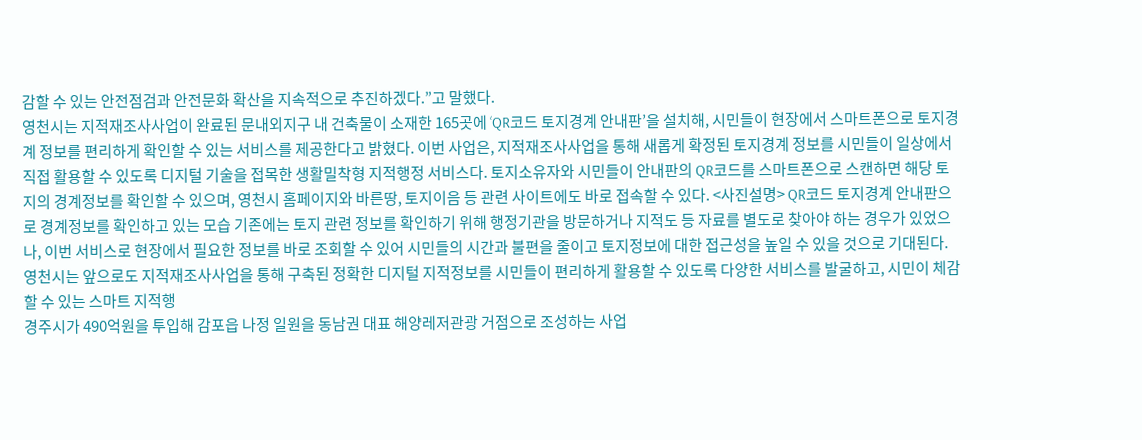감할 수 있는 안전점검과 안전문화 확산을 지속적으로 추진하겠다.”고 말했다.
영천시는 지적재조사사업이 완료된 문내외지구 내 건축물이 소재한 165곳에 ‘QR코드 토지경계 안내판’을 설치해, 시민들이 현장에서 스마트폰으로 토지경계 정보를 편리하게 확인할 수 있는 서비스를 제공한다고 밝혔다. 이번 사업은, 지적재조사사업을 통해 새롭게 확정된 토지경계 정보를 시민들이 일상에서 직접 활용할 수 있도록 디지털 기술을 접목한 생활밀착형 지적행정 서비스다. 토지소유자와 시민들이 안내판의 QR코드를 스마트폰으로 스캔하면 해당 토지의 경계정보를 확인할 수 있으며, 영천시 홈페이지와 바른땅, 토지이음 등 관련 사이트에도 바로 접속할 수 있다. <사진설명> QR코드 토지경계 안내판으로 경계정보를 확인하고 있는 모습 기존에는 토지 관련 정보를 확인하기 위해 행정기관을 방문하거나 지적도 등 자료를 별도로 찾아야 하는 경우가 있었으나, 이번 서비스로 현장에서 필요한 정보를 바로 조회할 수 있어 시민들의 시간과 불편을 줄이고 토지정보에 대한 접근성을 높일 수 있을 것으로 기대된다. 영천시는 앞으로도 지적재조사사업을 통해 구축된 정확한 디지털 지적정보를 시민들이 편리하게 활용할 수 있도록 다양한 서비스를 발굴하고, 시민이 체감할 수 있는 스마트 지적행
경주시가 490억원을 투입해 감포읍 나정 일원을 동남권 대표 해양레저관광 거점으로 조성하는 사업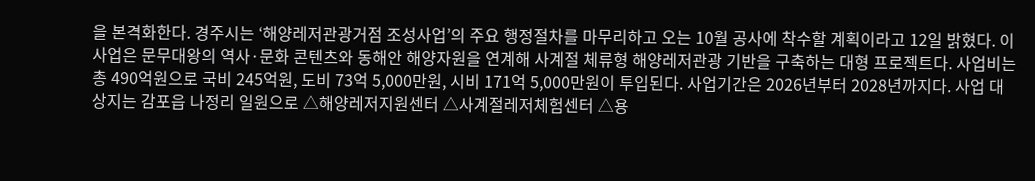을 본격화한다. 경주시는 ‘해양레저관광거점 조성사업’의 주요 행정절차를 마무리하고 오는 10월 공사에 착수할 계획이라고 12일 밝혔다. 이 사업은 문무대왕의 역사·문화 콘텐츠와 동해안 해양자원을 연계해 사계절 체류형 해양레저관광 기반을 구축하는 대형 프로젝트다. 사업비는 총 490억원으로 국비 245억원, 도비 73억 5,000만원, 시비 171억 5,000만원이 투입된다. 사업기간은 2026년부터 2028년까지다. 사업 대상지는 감포읍 나정리 일원으로 △해양레저지원센터 △사계절레저체험센터 △용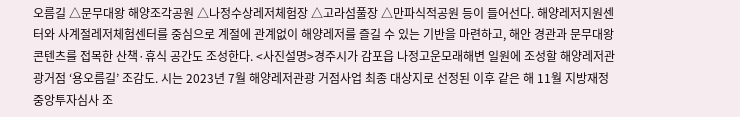오름길 △문무대왕 해양조각공원 △나정수상레저체험장 △고라섬풀장 △만파식적공원 등이 들어선다. 해양레저지원센터와 사계절레저체험센터를 중심으로 계절에 관계없이 해양레저를 즐길 수 있는 기반을 마련하고, 해안 경관과 문무대왕 콘텐츠를 접목한 산책·휴식 공간도 조성한다. <사진설명>경주시가 감포읍 나정고운모래해변 일원에 조성할 해양레저관광거점 ‘용오름길’ 조감도. 시는 2023년 7월 해양레저관광 거점사업 최종 대상지로 선정된 이후 같은 해 11월 지방재정 중앙투자심사 조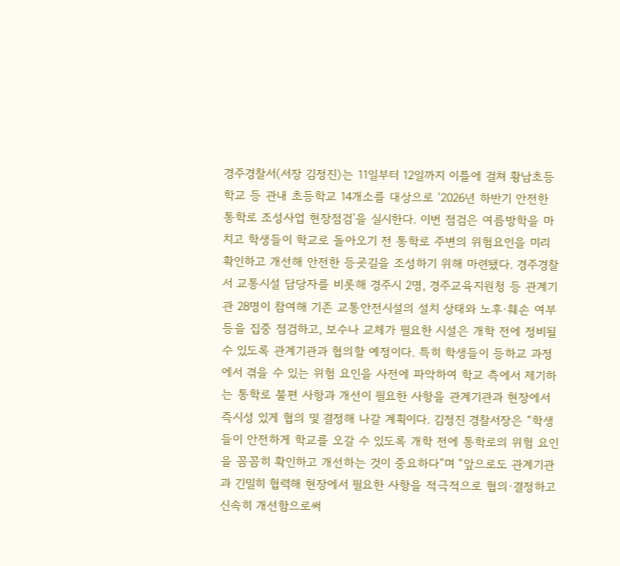경주경찰서(서장 김정진)는 11일부터 12일까지 이틀에 걸쳐 황남초등학교 등 관내 초등학교 14개소를 대상으로 ‘2026년 하반기 안전한 통학로 조성사업 현장점검’을 실시한다. 이번 점검은 여름방학을 마치고 학생들이 학교로 돌아오기 전 통학로 주변의 위험요인을 미리 확인하고 개선해 안전한 등굣길을 조성하기 위해 마련됐다. 경주경찰서 교통시설 담당자를 비롯해 경주시 2명, 경주교육지원청 등 관계기관 28명이 참여해 기존 교통안전시설의 설치 상태와 노후·훼손 여부 등을 집중 점검하고, 보수나 교체가 필요한 시설은 개학 전에 정비될 수 있도록 관계기관과 협의할 예정이다. 특히 학생들이 등하교 과정에서 겪을 수 있는 위험 요인을 사전에 파악하여 학교 측에서 제기하는 통학로 불편 사항과 개선이 필요한 사항을 관계기관과 현장에서 즉시성 있게 협의 및 결정해 나갈 계획이다. 김정진 경찰서장은 “학생들이 안전하게 학교를 오갈 수 있도록 개학 전에 통학로의 위험 요인을 꼼꼼히 확인하고 개선하는 것이 중요하다”며 “앞으로도 관계기관과 긴밀히 협력해 현장에서 필요한 사항을 적극적으로 협의·결정하고 신속히 개선함으로써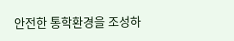안전한 통학환경을 조성하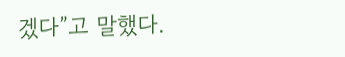겠다”고 말했다.